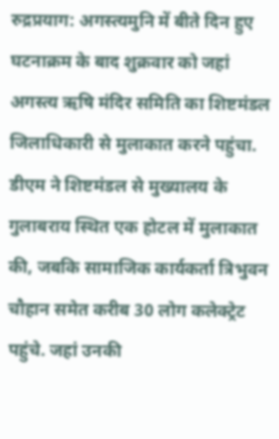रुद्रप्रयाग: अगस्त्यमुनि में बीते दिन हुए घटनाक्रम के बाद शुक्रवार को जहां अगस्त्य ऋषि मंदिर समिति का शिष्टमंडल जिलाधिकारी से मुलाकात करने पहुंचा. डीएम ने शिष्टमंडल से मुख्यालय के गुलाबराय स्थित एक होटल में मुलाकात की, जबकि सामाजिक कार्यकर्ता त्रिभुवन चौहान समेत करीब 30 लोग कलेक्ट्रेट पहुंचे. जहां उनकी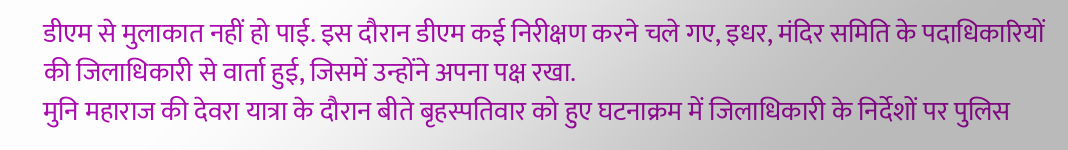डीएम से मुलाकात नहीं हो पाई. इस दौरान डीएम कई निरीक्षण करने चले गए, इधर, मंदिर समिति के पदाधिकारियों की जिलाधिकारी से वार्ता हुई, जिसमें उन्होंने अपना पक्ष रखा.
मुनि महाराज की देवरा यात्रा के दौरान बीते बृहस्पतिवार को हुए घटनाक्रम में जिलाधिकारी के निर्देशों पर पुलिस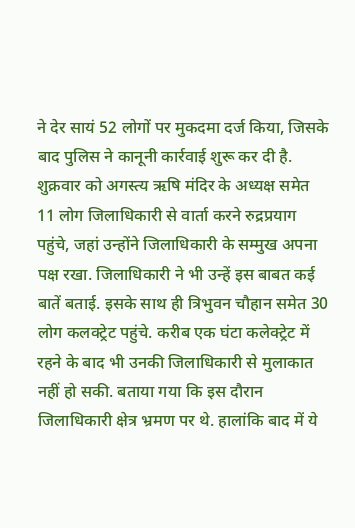ने देर सायं 52 लोगों पर मुकदमा दर्ज किया, जिसके बाद पुलिस ने कानूनी कार्रवाई शुरू कर दी है. शुक्रवार को अगस्त्य ऋषि मंदिर के अध्यक्ष समेत 11 लोग जिलाधिकारी से वार्ता करने रुद्रप्रयाग पहुंचे, जहां उन्होंने जिलाधिकारी के सम्मुख अपना पक्ष रखा. जिलाधिकारी ने भी उन्हें इस बाबत कई बातें बताई. इसके साथ ही त्रिभुवन चौहान समेत 30 लोग कलक्ट्रेट पहुंचे. करीब एक घंटा कलेक्ट्रेट में रहने के बाद भी उनकी जिलाधिकारी से मुलाकात नहीं हो सकी. बताया गया कि इस दौरान जिलाधिकारी क्षेत्र भ्रमण पर थे. हालांकि बाद में ये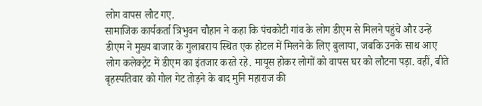लोग वापस लौट गए.
सामाजिक कार्यकर्ता त्रिभुवन चौहान ने कहा कि पंचकोटी गांव के लोग डीएम से मिलने पहुंचे और उन्हें डीएम ने मुख्य बाजार के गुलाबराय स्थित एक होटल में मिलने के लिए बुलाया, जबकि उनके साथ आए लोग कलेक्ट्रेट में डीएम का इंतजार करते रहे. मायूस होकर लोगों को वापस घर को लौटना पड़ा. वहीं, बीते बृहस्पतिवार को गोल गेट तोड़ने के बाद मुनि महाराज की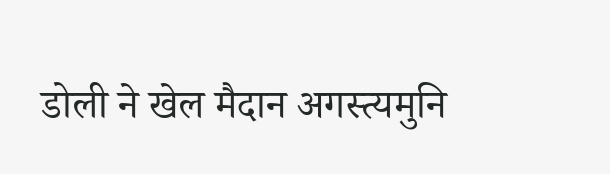डोली ने खेल मैदान अगस्त्यमुनि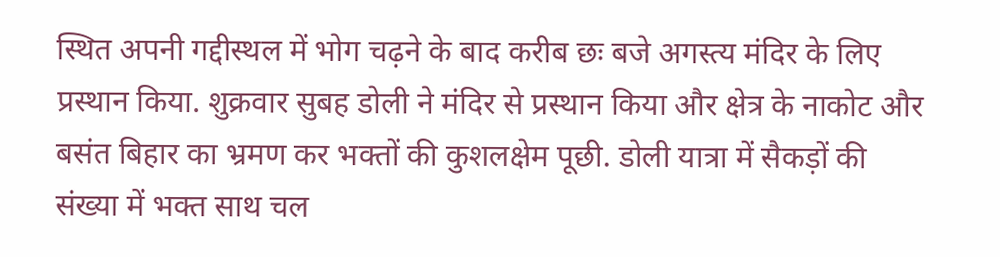स्थित अपनी गद्दीस्थल में भोग चढ़ने के बाद करीब छः बजे अगस्त्य मंदिर के लिए प्रस्थान किया. शुक्रवार सुबह डोली ने मंदिर से प्रस्थान किया और क्षेत्र के नाकोट और बसंत बिहार का भ्रमण कर भक्तों की कुशलक्षेम पूछी. डोली यात्रा में सैकड़ों की संख्या में भक्त साथ चल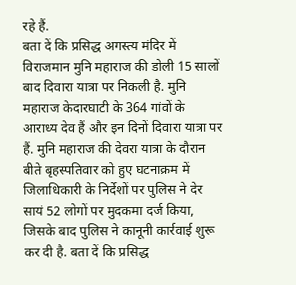रहे हैं.
बता दें कि प्रसिद्ध अगस्त्य मंदिर में विराजमान मुनि महाराज की डोली 15 सालों बाद दिवारा यात्रा पर निकली है. मुनि महाराज केदारघाटी के 364 गांवों के आराध्य देव हैं और इन दिनों दिवारा यात्रा पर हैं. मुनि महाराज की देवरा यात्रा के दौरान बीते बृहस्पतिवार को हुए घटनाक्रम में जिलाधिकारी के निर्देशों पर पुलिस ने देर सायं 52 लोगों पर मुदकमा दर्ज किया, जिसके बाद पुलिस ने कानूनी कार्रवाई शुरू कर दी है. बता दें कि प्रसिद्ध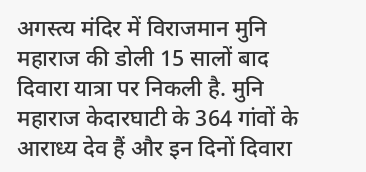अगस्त्य मंदिर में विराजमान मुनि महाराज की डोली 15 सालों बाद दिवारा यात्रा पर निकली है. मुनि महाराज केदारघाटी के 364 गांवों के आराध्य देव हैं और इन दिनों दिवारा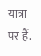यात्रा पर हैं.